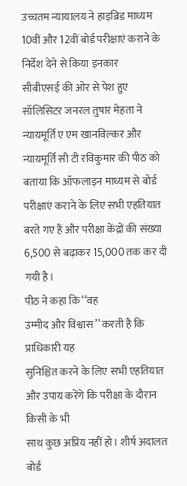उच्चतम न्यायालय ने हाइब्रिड माध्यम 10वीं और 12वीं बोर्ड परीक्षाएं कराने के निर्देश देने से किया इनकार
सीबीएसई की ओर से पेश हुए सॉलिसिटर जनरल तुषार मेहता ने न्यायमूर्ति ए एम खानविल्कर और न्यायमूर्ति सी टी रविकुमार की पीठ को बताया कि ऑफलाइन माध्यम से बोर्ड परीक्षाएं कराने के लिए सभी एहतियात बरते गए हैं और परीक्षा केंद्रों की संख्या 6,500 से बढ़ाकर 15,000 तक कर दी गयी है।
पीठ ने कहा कि ‘‘वह
उम्मीद और विश्वास’’ करती है कि प्राधिकारी यह
सुनिश्चित करने के लिए सभी एहतियात और उपाय करेंगे कि परीक्षा के दौरान किसी के भी
साथ कुछ अप्रिय नहीं हो। शीर्ष अदालत बोर्ड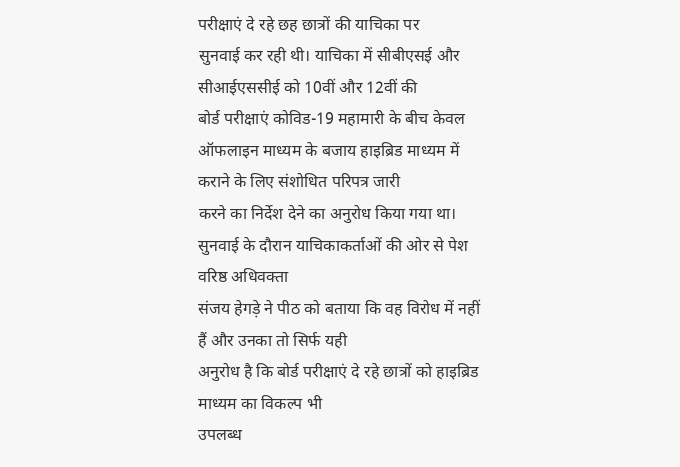परीक्षाएं दे रहे छह छात्रों की याचिका पर
सुनवाई कर रही थी। याचिका में सीबीएसई और सीआईएससीई को 10वीं और 12वीं की
बोर्ड परीक्षाएं कोविड-19 महामारी के बीच केवल
ऑफलाइन माध्यम के बजाय हाइब्रिड माध्यम में कराने के लिए संशोधित परिपत्र जारी
करने का निर्देश देने का अनुरोध किया गया था।
सुनवाई के दौरान याचिकाकर्ताओं की ओर से पेश वरिष्ठ अधिवक्ता
संजय हेगड़े ने पीठ को बताया कि वह विरोध में नहीं हैं और उनका तो सिर्फ यही
अनुरोध है कि बोर्ड परीक्षाएं दे रहे छात्रों को हाइब्रिड माध्यम का विकल्प भी
उपलब्ध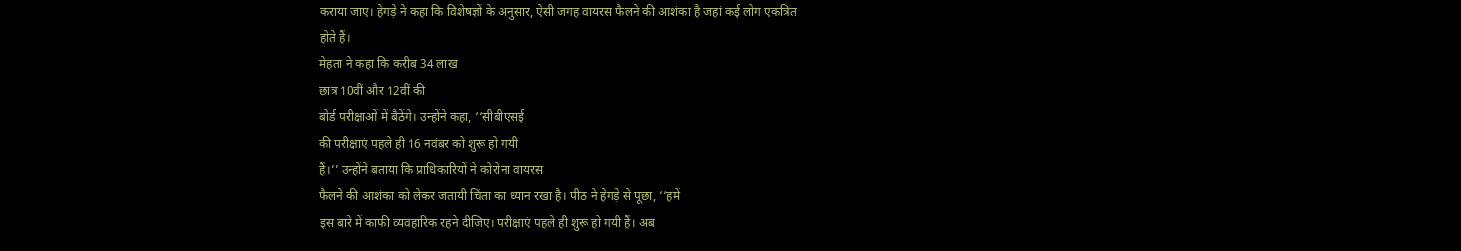कराया जाए। हेगड़े ने कहा कि विशेषज्ञों के अनुसार, ऐसी जगह वायरस फैलने की आशंका है जहां कई लोग एकत्रित
होते हैं।
मेहता ने कहा कि करीब 34 लाख
छात्र 10वीं और 12वीं की
बोर्ड परीक्षाओं में बैठेंगे। उन्होंने कहा, ‘‘सीबीएसई
की परीक्षाएं पहले ही 16 नवंबर को शुरू हो गयी
हैं।’’ उन्होंने बताया कि प्राधिकारियों ने कोरोना वायरस
फैलने की आशंका को लेकर जतायी चिंता का ध्यान रखा है। पीठ ने हेगड़े से पूछा, ‘‘हमें
इस बारे में काफी व्यवहारिक रहने दीजिए। परीक्षाएं पहले ही शुरू हो गयी हैं। अब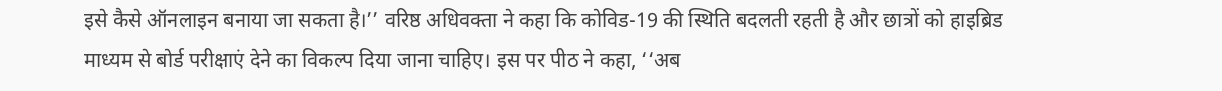इसे कैसे ऑनलाइन बनाया जा सकता है।’’ वरिष्ठ अधिवक्ता ने कहा कि कोविड-19 की स्थिति बदलती रहती है और छात्रों को हाइब्रिड
माध्यम से बोर्ड परीक्षाएं देने का विकल्प दिया जाना चाहिए। इस पर पीठ ने कहा, ‘‘अब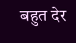बहुत देर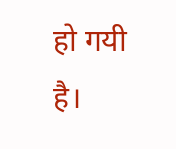हो गयी है।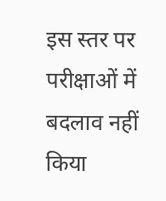इस स्तर पर परीक्षाओं में
बदलाव नहीं किया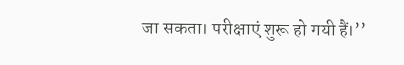जा सकता। परीक्षाएं शुरू हो गयी हैं।’’